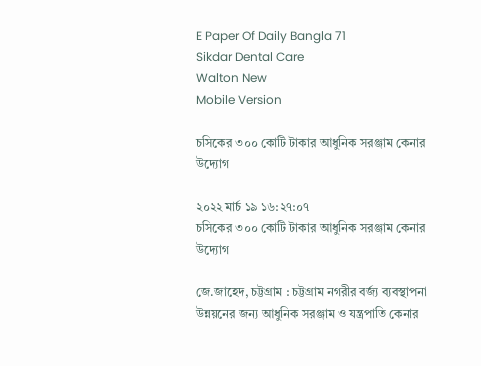E Paper Of Daily Bangla 71
Sikdar Dental Care
Walton New
Mobile Version

চসিকের ৩০০ কোটি টাকার আধুনিক সরঞ্জাম কেনার উদ্যোগ

২০২২ মার্চ ১৯ ১৬:২৭:০৭
চসিকের ৩০০ কোটি টাকার আধুনিক সরঞ্জাম কেনার উদ্যোগ

জে.জাহেদ, চট্টগ্রাম : চট্টগ্রাম নগরীর বর্জ্য ব্যবস্থাপনা উন্নয়নের জন্য আধুনিক সরঞ্জাম ও যন্ত্রপাতি কেনার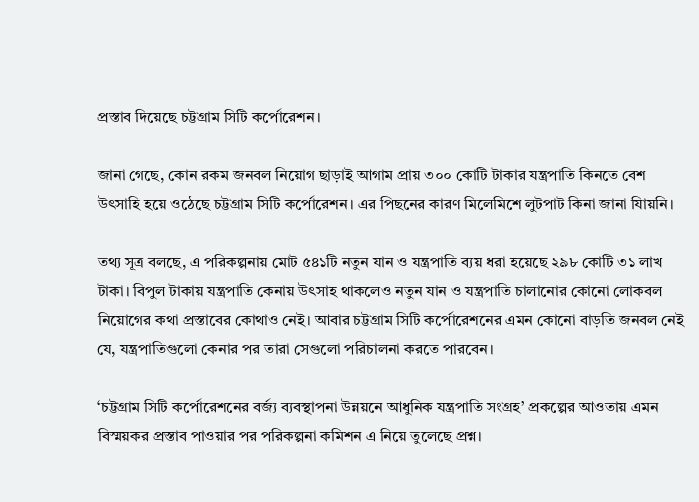প্রস্তাব দিয়েছে চট্টগ্রাম সিটি কর্পোরেশন।

জানা গেছে, কোন রকম জনবল নিয়োগ ছাড়াই আগাম প্রায় ৩০০ কোটি টাকার যন্ত্রপাতি কিনতে বেশ উৎসাহি হয়ে ওঠেছে চট্টগ্রাম সিটি কর্পোরেশন। এর পিছনের কারণ মিলেমিশে লুটপাট কিনা জানা যিায়নি।

তথ্য সূত্র বলছে, এ পরিকল্পনায় মোট ৫৪১টি নতুন যান ও যন্ত্রপাতি ব্যয় ধরা হয়েছে ২৯৮ কোটি ৩১ লাখ টাকা। বিপুল টাকায় যন্ত্রপাতি কেনায় উৎসাহ থাকলেও নতুন যান ও যন্ত্রপাতি চালানোর কোনো লোকবল নিয়োগের কথা প্রস্তাবের কোথাও নেই। আবার চট্টগ্রাম সিটি কর্পোরেশনের এমন কোনো বাড়তি জনবল নেই যে, যন্ত্রপাতিগুলো কেনার পর তারা সেগুলো পরিচালনা করতে পারবেন।

‘চট্টগ্রাম সিটি কর্পোরেশনের বর্জ্য ব্যবস্থাপনা উন্নয়নে আধুনিক যন্ত্রপাতি সংগ্রহ’ প্রকল্পের আওতায় এমন বিস্ময়কর প্রস্তাব পাওয়ার পর পরিকল্পনা কমিশন এ নিয়ে তুলেছে প্রশ্ন।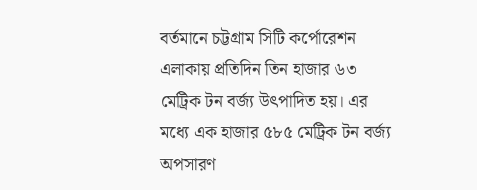বর্তমানে চট্টগ্রাম সিটি কর্পোরেশন এলাকায় প্রতিদিন তিন হাজার ৬৩ মেট্রিক টন বর্জ্য উৎপাদিত হয়। এর মধ্যে এক হাজার ৫৮৫ মেট্রিক টন বর্জ্য অপসারণ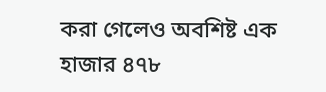করা গেলেও অবশিষ্ট এক হাজার ৪৭৮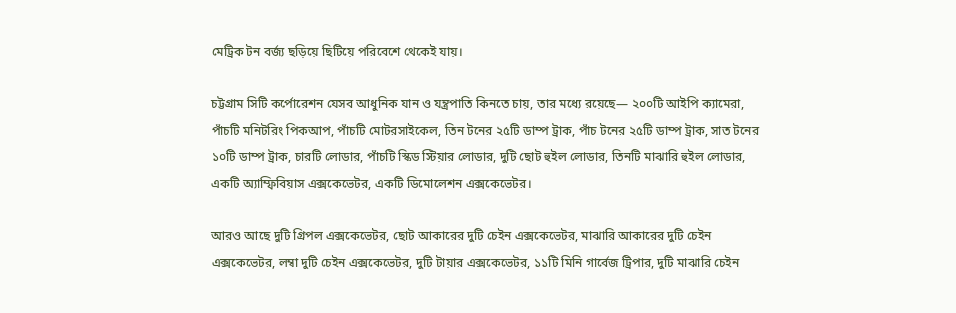মেট্রিক টন বর্জ্য ছড়িয়ে ছিটিয়ে পরিবেশে থেকেই যায়।

চট্টগ্রাম সিটি কর্পোরেশন যেসব আধুনিক যান ও যন্ত্রপাতি কিনতে চায়, তার মধ্যে রয়েছে— ২০০টি আইপি ক্যামেরা, পাঁচটি মনিটরিং পিকআপ, পাঁচটি মোটরসাইকেল, তিন টনের ২৫টি ডাম্প ট্রাক, পাঁচ টনের ২৫টি ডাম্প ট্রাক, সাত টনের ১০টি ডাম্প ট্রাক, চারটি লোডার, পাঁচটি স্কিড স্টিয়ার লোডার, দুটি ছোট হুইল লোডার, তিনটি মাঝারি হুইল লোডার, একটি অ্যাম্ফিবিয়াস এক্সকেভেটর, একটি ডিমোলেশন এক্সকেভেটর।

আরও আছে দুটি গ্রিপল এক্সকেভেটর, ছোট আকারের দুটি চেইন এক্সকেভেটর, মাঝারি আকারের দুটি চেইন এক্সকেভেটর, লম্বা দুটি চেইন এক্সকেভেটর, দুটি টায়ার এক্সকেভেটর, ১১টি মিনি গার্বেজ ট্রিপার, দুটি মাঝারি চেইন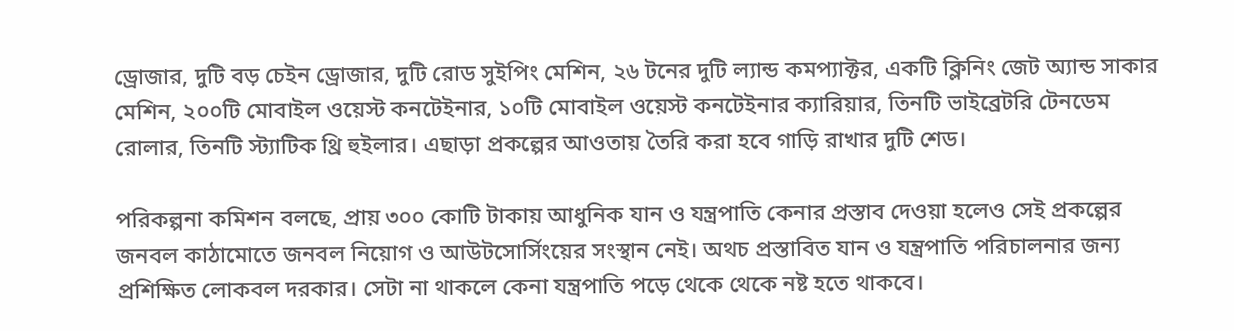ড্রোজার, দুটি বড় চেইন ড্রোজার, দুটি রোড সুইপিং মেশিন, ২৬ টনের দুটি ল্যান্ড কমপ্যাক্টর, একটি ক্লিনিং জেট অ্যান্ড সাকার মেশিন, ২০০টি মোবাইল ওয়েস্ট কনটেইনার, ১০টি মোবাইল ওয়েস্ট কনটেইনার ক্যারিয়ার, তিনটি ভাইব্রেটরি টেনডেম রোলার, তিনটি স্ট্যাটিক থ্রি হুইলার। এছাড়া প্রকল্পের আওতায় তৈরি করা হবে গাড়ি রাখার দুটি শেড।

পরিকল্পনা কমিশন বলছে, প্রায় ৩০০ কোটি টাকায় আধুনিক যান ও যন্ত্রপাতি কেনার প্রস্তাব দেওয়া হলেও সেই প্রকল্পের জনবল কাঠামোতে জনবল নিয়োগ ও আউটসোর্সিংয়ের সংস্থান নেই। অথচ প্রস্তাবিত যান ও যন্ত্রপাতি পরিচালনার জন্য প্রশিক্ষিত লোকবল দরকার। সেটা না থাকলে কেনা যন্ত্রপাতি পড়ে থেকে থেকে নষ্ট হতে থাকবে।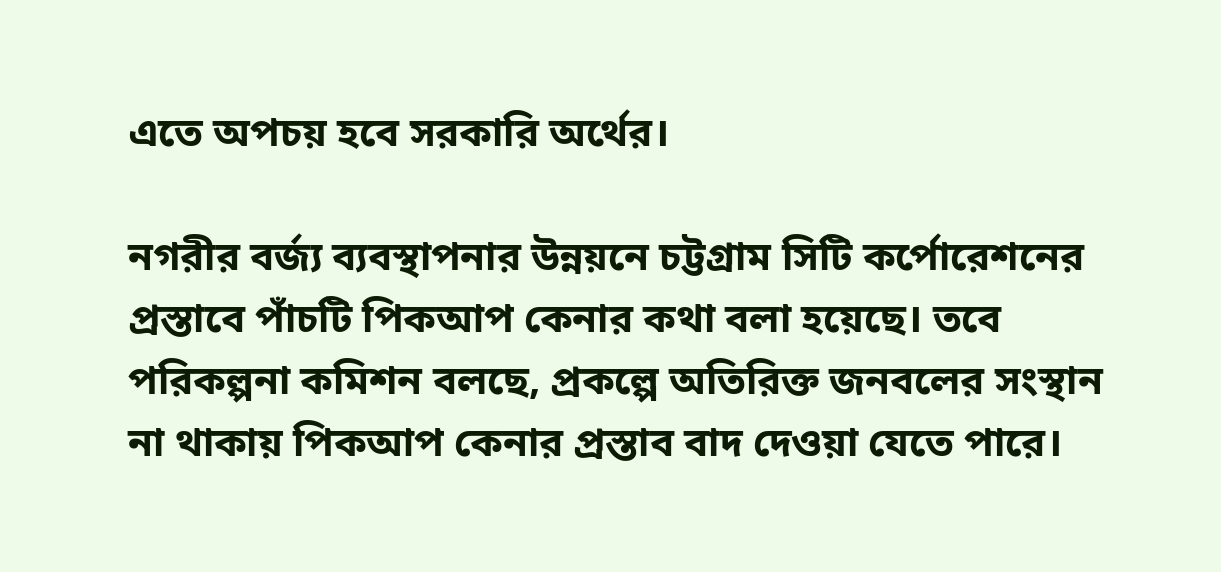এতে অপচয় হবে সরকারি অর্থের।

নগরীর বর্জ্য ব্যবস্থাপনার উন্নয়নে চট্টগ্রাম সিটি কর্পোরেশনের প্রস্তাবে পাঁচটি পিকআপ কেনার কথা বলা হয়েছে। তবে পরিকল্পনা কমিশন বলছে, প্রকল্পে অতিরিক্ত জনবলের সংস্থান না থাকায় পিকআপ কেনার প্রস্তাব বাদ দেওয়া যেতে পারে।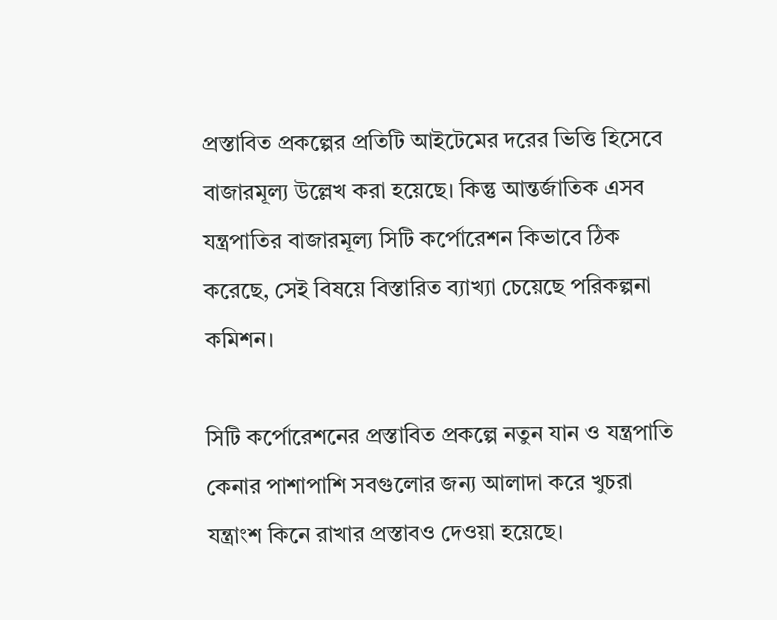প্রস্তাবিত প্রকল্পের প্রতিটি আইটেমের দরের ভিত্তি হিসেবে বাজারমূল্য উল্লেখ করা হয়েছে। কিন্তু আন্তর্জাতিক এসব যন্ত্রপাতির বাজারমূল্য সিটি কর্পোরেশন কিভাবে ঠিক করেছে, সেই বিষয়ে বিস্তারিত ব্যাখ্যা চেয়েছে পরিকল্পনা কমিশন।

সিটি কর্পোরেশনের প্রস্তাবিত প্রকল্পে নতুন যান ও যন্ত্রপাতি কেনার পাশাপাশি সবগুলোর জন্য আলাদা করে খুচরা যন্ত্রাংশ কিনে রাখার প্রস্তাবও দেওয়া হয়েছে।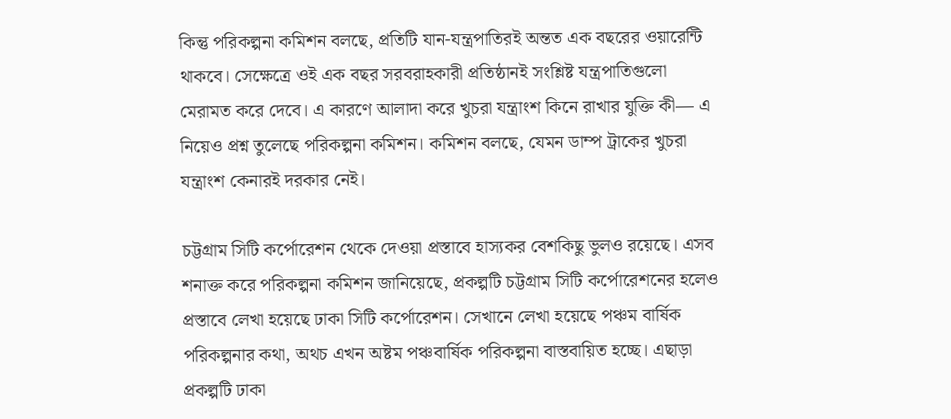কিন্তু পরিকল্পনা কমিশন বলছে, প্রতিটি যান-যন্ত্রপাতিরই অন্তত এক বছরের ওয়ারেন্টি থাকবে। সেক্ষেত্রে ওই এক বছর সরবরাহকারী প্রতিষ্ঠানই সংশ্লিষ্ট যন্ত্রপাতিগুলো মেরামত করে দেবে। এ কারণে আলাদা করে খুচরা যন্ত্রাংশ কিনে রাখার যুক্তি কী— এ নিয়েও প্রশ্ন তুলেছে পরিকল্পনা কমিশন। কমিশন বলছে, যেমন ডাম্প ট্রাকের খুচরা যন্ত্রাংশ কেনারই দরকার নেই।

চট্টগ্রাম সিটি কর্পোরেশন থেকে দেওয়া প্রস্তাবে হাস্যকর বেশকিছু ভুলও রয়েছে। এসব শনাক্ত করে পরিকল্পনা কমিশন জানিয়েছে, প্রকল্পটি চট্টগ্রাম সিটি কর্পোরেশনের হলেও প্রস্তাবে লেখা হয়েছে ঢাকা সিটি কর্পোরেশন। সেখানে লেখা হয়েছে পঞ্চম বার্ষিক পরিকল্পনার কথা, অথচ এখন অষ্টম পঞ্চবার্ষিক পরিকল্পনা বাস্তবায়িত হচ্ছে। এছাড়া প্রকল্পটি ঢাকা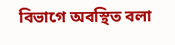বিভাগে অবস্থিত বলা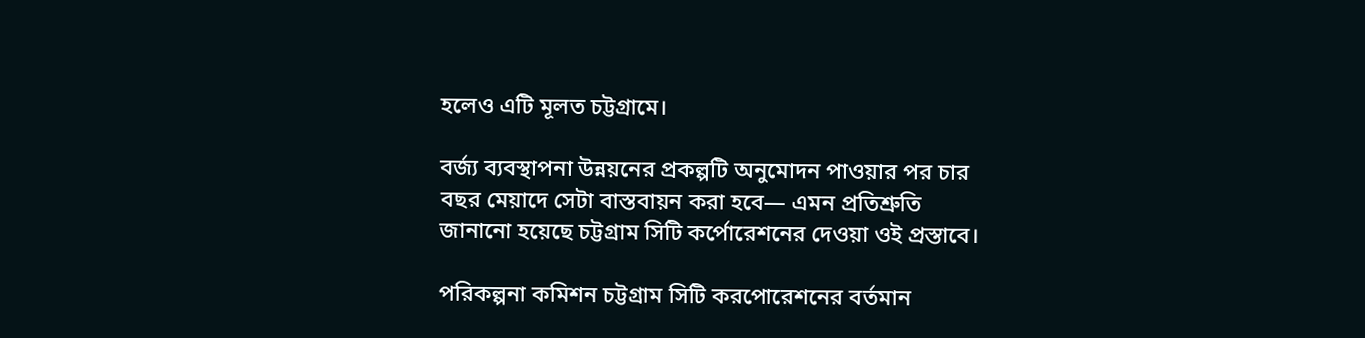হলেও এটি মূলত চট্টগ্রামে।

বর্জ্য ব্যবস্থাপনা উন্নয়নের প্রকল্পটি অনুমোদন পাওয়ার পর চার বছর মেয়াদে সেটা বাস্তবায়ন করা হবে— এমন প্রতিশ্রুতি জানানো হয়েছে চট্টগ্রাম সিটি কর্পোরেশনের দেওয়া ওই প্রস্তাবে।

পরিকল্পনা কমিশন চট্টগ্রাম সিটি করপোরেশনের বর্তমান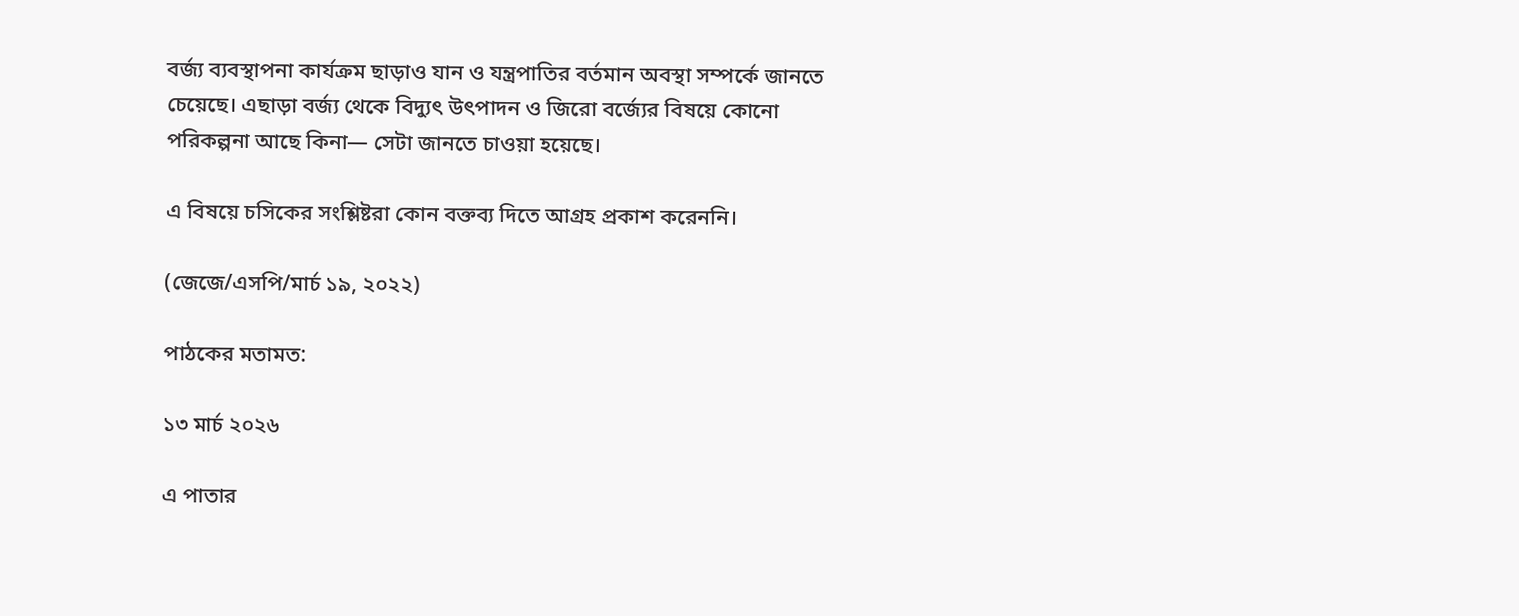বর্জ্য ব্যবস্থাপনা কার্যক্রম ছাড়াও যান ও যন্ত্রপাতির বর্তমান অবস্থা সম্পর্কে জানতে চেয়েছে। এছাড়া বর্জ্য থেকে বিদ্যুৎ উৎপাদন ও জিরো বর্জ্যের বিষয়ে কোনো পরিকল্পনা আছে কিনা— সেটা জানতে চাওয়া হয়েছে।

এ বিষয়ে চসিকের সংশ্লিষ্টরা কোন বক্তব্য দিতে আগ্রহ প্রকাশ করেননি।

(জেজে/এসপি/মার্চ ১৯, ২০২২)

পাঠকের মতামত:

১৩ মার্চ ২০২৬

এ পাতার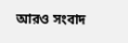আরও সংবাদ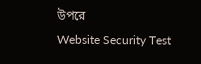উপরে
Website Security Test